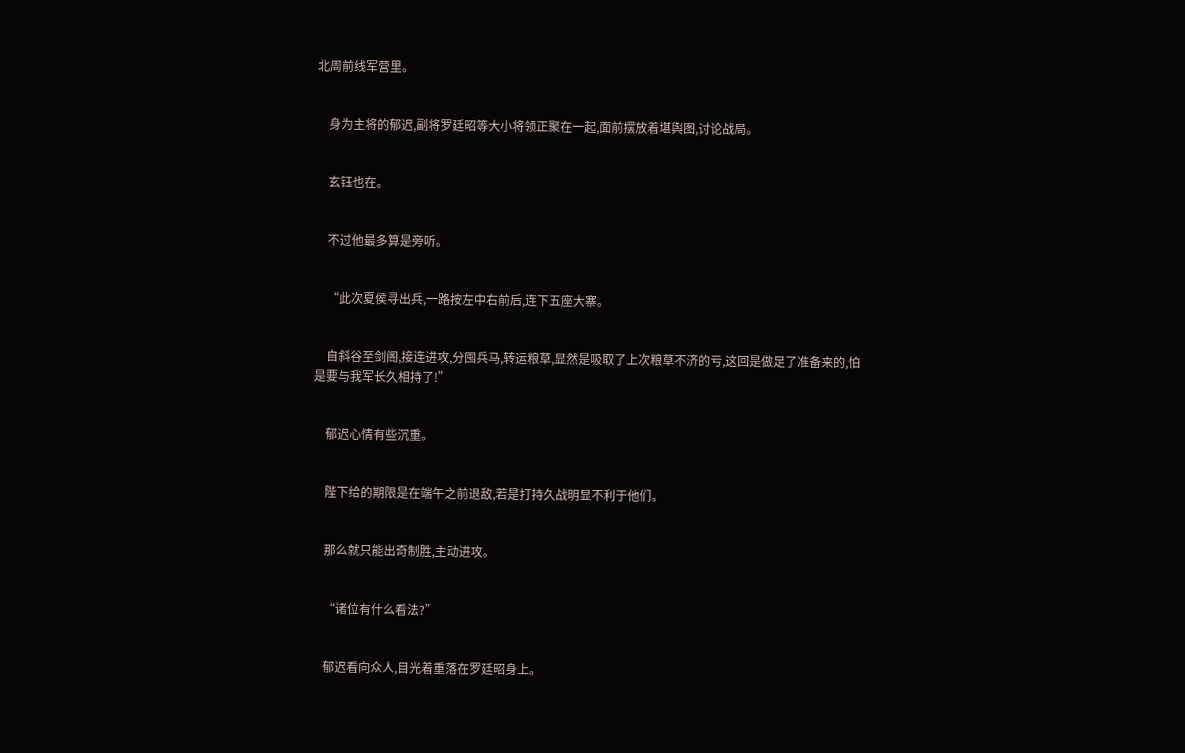北周前线军营里。


    身为主将的郁迟,副将罗廷昭等大小将领正聚在一起,面前摆放着堪舆图,讨论战局。


    玄钰也在。


    不过他最多算是旁听。


    “此次夏侯寻出兵,一路按左中右前后,连下五座大寨。


    自斜谷至剑阁,接连进攻,分囤兵马,转运粮草,显然是吸取了上次粮草不济的亏,这回是做足了准备来的,怕是要与我军长久相持了!”


    郁迟心情有些沉重。


    陛下给的期限是在端午之前退敌,若是打持久战明显不利于他们。


    那么就只能出奇制胜,主动进攻。


    “诸位有什么看法?”


    郁迟看向众人,目光着重落在罗廷昭身上。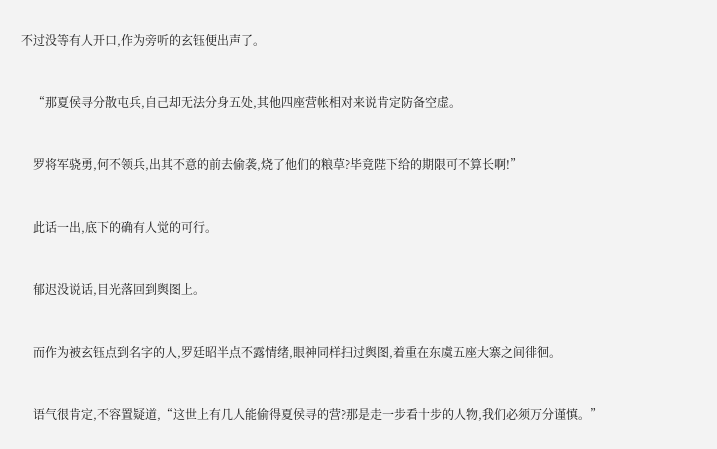不过没等有人开口,作为旁听的玄钰便出声了。


    “那夏侯寻分散屯兵,自己却无法分身五处,其他四座营帐相对来说肯定防备空虚。


    罗将军骁勇,何不领兵,出其不意的前去偷袭,烧了他们的粮草?毕竟陛下给的期限可不算长啊!”


    此话一出,底下的确有人觉的可行。


    郁迟没说话,目光落回到舆图上。


    而作为被玄钰点到名字的人,罗廷昭半点不露情绪,眼神同样扫过舆图,着重在东虞五座大寨之间徘徊。


    语气很肯定,不容置疑道,“这世上有几人能偷得夏侯寻的营?那是走一步看十步的人物,我们必须万分谨慎。”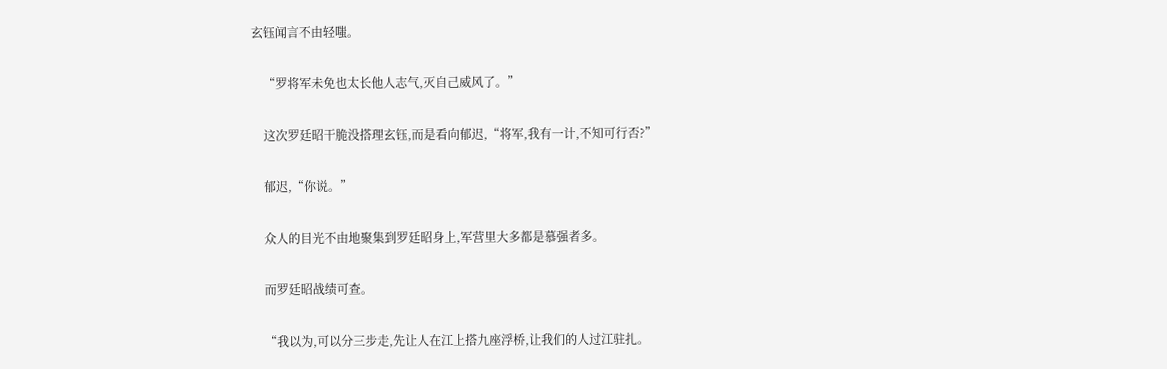玄钰闻言不由轻嗤。


    “罗将军未免也太长他人志气,灭自己威风了。”


    这次罗廷昭干脆没搭理玄钰,而是看向郁迟,“将军,我有一计,不知可行否?”


    郁迟,“你说。”


    众人的目光不由地聚集到罗廷昭身上,军营里大多都是慕强者多。


    而罗廷昭战绩可查。


    “我以为,可以分三步走,先让人在江上搭九座浮桥,让我们的人过江驻扎。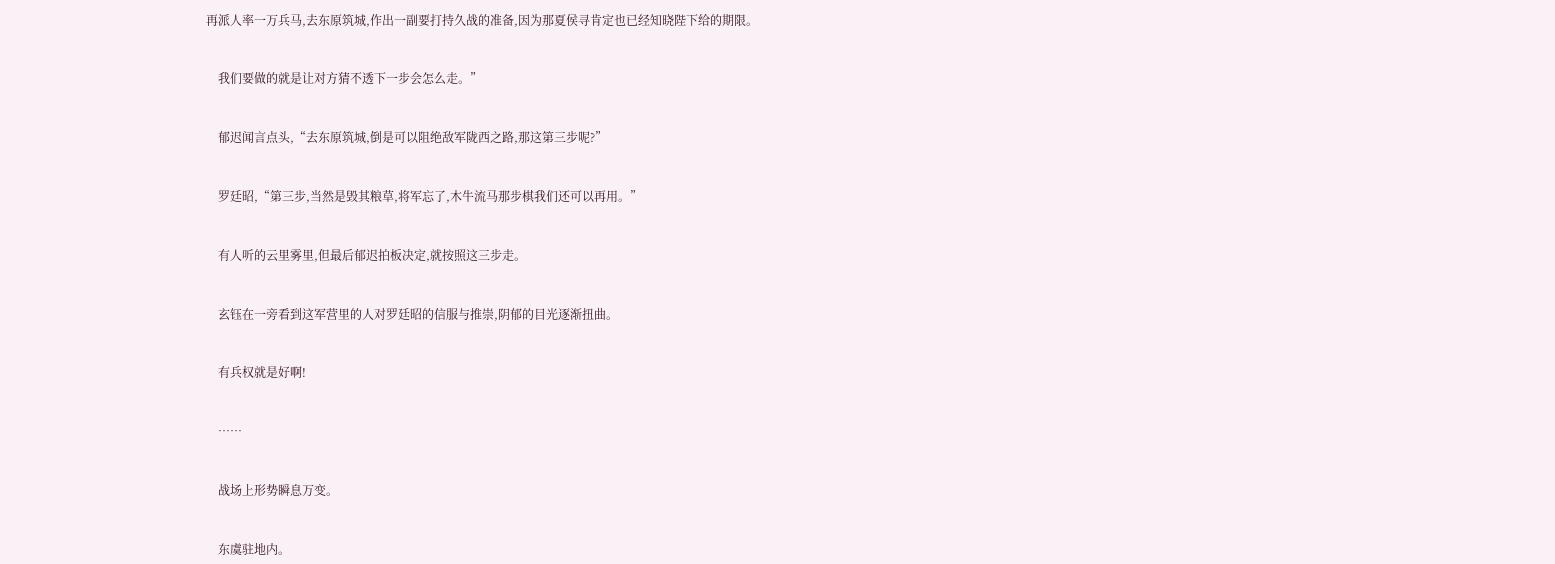再派人率一万兵马,去东原筑城,作出一副要打持久战的准备,因为那夏侯寻肯定也已经知晓陛下给的期限。


    我们要做的就是让对方猜不透下一步会怎么走。”


    郁迟闻言点头,“去东原筑城,倒是可以阻绝敌军陇西之路,那这第三步呢?”


    罗廷昭,“第三步,当然是毁其粮草,将军忘了,木牛流马那步棋我们还可以再用。”


    有人听的云里雾里,但最后郁迟拍板决定,就按照这三步走。


    玄钰在一旁看到这军营里的人对罗廷昭的信服与推崇,阴郁的目光逐渐扭曲。


    有兵权就是好啊!


    ……


    战场上形势瞬息万变。


    东虞驻地内。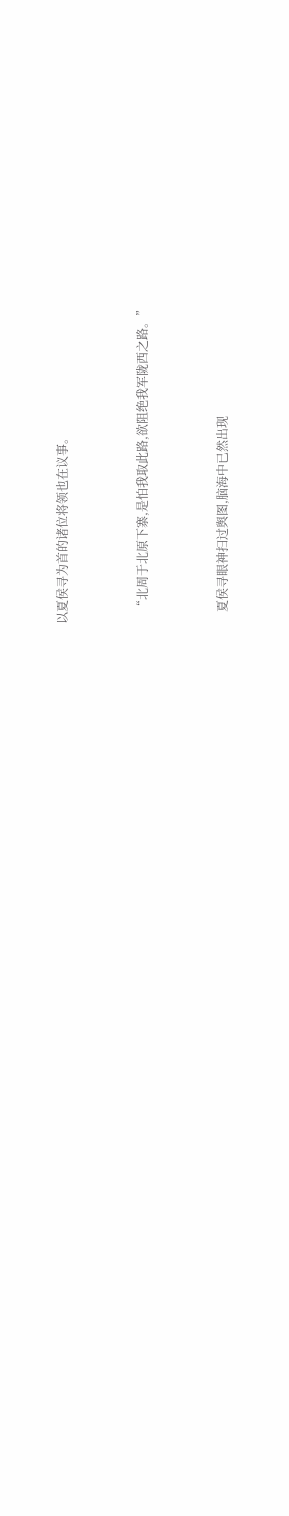以夏侯寻为首的诸位将领也在议事。


    “北周于北原下寨,是怕我取此路,欲阻绝我军陇西之路。”


    夏侯寻眼神扫过舆图,脑海中已然出现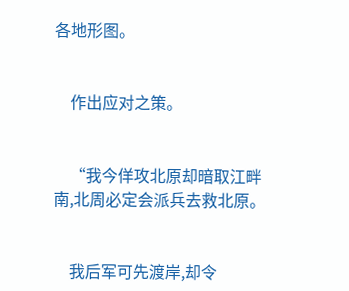各地形图。


    作出应对之策。


    “我今佯攻北原却暗取江畔南,北周必定会派兵去救北原。


    我后军可先渡岸,却令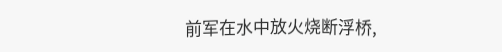前军在水中放火烧断浮桥,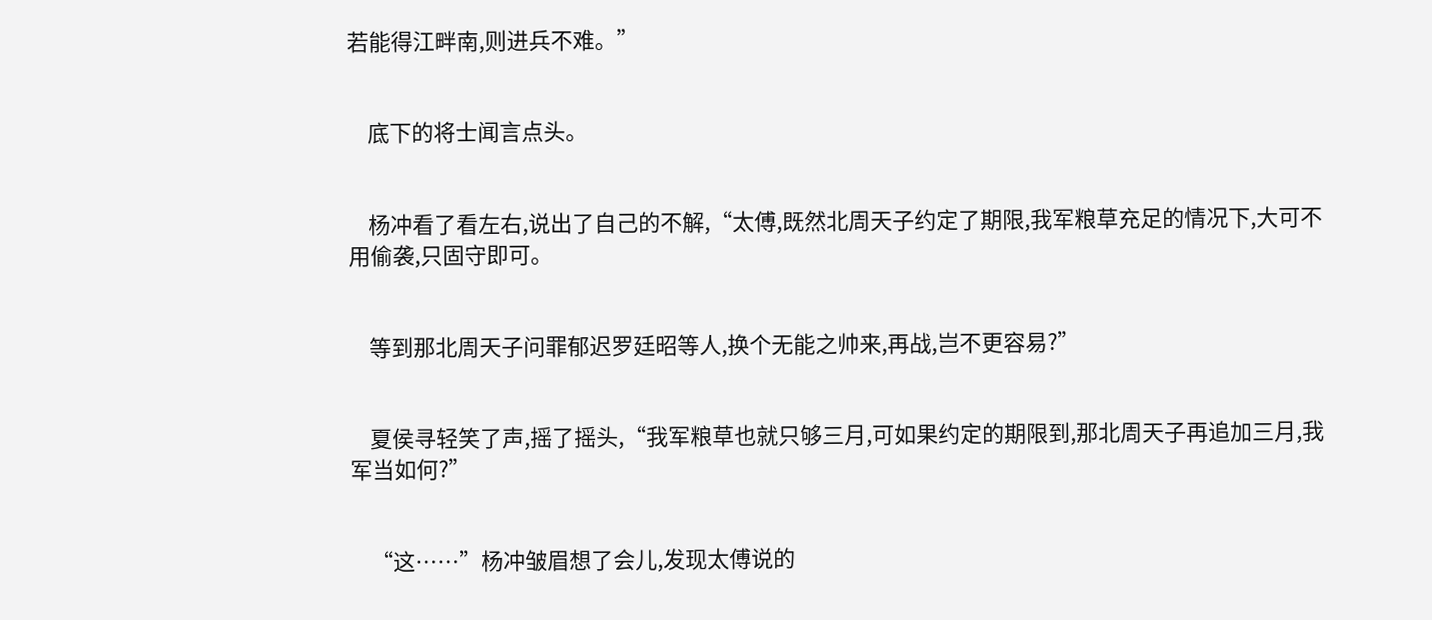若能得江畔南,则进兵不难。”


    底下的将士闻言点头。


    杨冲看了看左右,说出了自己的不解,“太傅,既然北周天子约定了期限,我军粮草充足的情况下,大可不用偷袭,只固守即可。


    等到那北周天子问罪郁迟罗廷昭等人,换个无能之帅来,再战,岂不更容易?”


    夏侯寻轻笑了声,摇了摇头,“我军粮草也就只够三月,可如果约定的期限到,那北周天子再追加三月,我军当如何?”


    “这……”杨冲皱眉想了会儿,发现太傅说的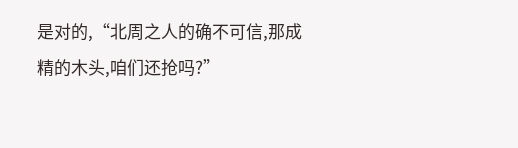是对的,“北周之人的确不可信,那成精的木头,咱们还抢吗?”